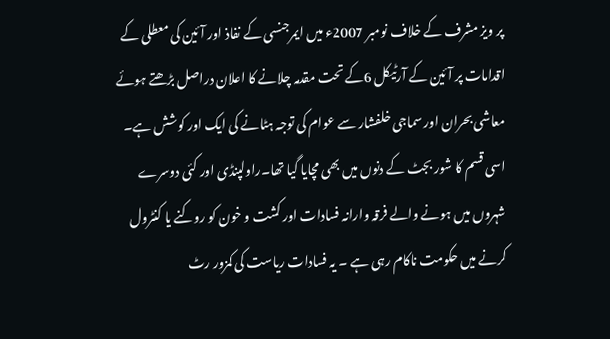پر ویز مشرف کے خلاف نومبر 2007ء میں ایمرجنسی کے نفاذ اور آئین کی معطلی کے اقدامات پر آئین کے آرٹیکل 6کے تحت مقدمہ چلانے کا اعلان دراصل بڑھتے ہوئے معاشی بحران اور سماجی خلفشار سے عوام کی توجہ ہٹانے کی ایک اور کوشش ہے۔ اسی قسم کا شور بجٹ کے دنوں میں بھی مچایا گیا تھا۔راولپنڈی اور کئی دوسرے شہروں میں ہونے والے فرقہ وارانہ فسادات اور کشت و خون کو روکنے یا کنٹرول کرنے میں حکومت ناکام رہی ہے ۔ یہ فسادات ریاست کی کمزور رٹ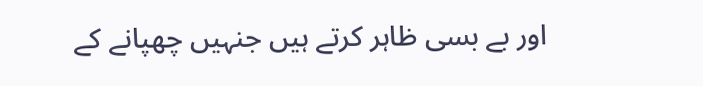اور بے بسی ظاہر کرتے ہیں جنہیں چھپانے کے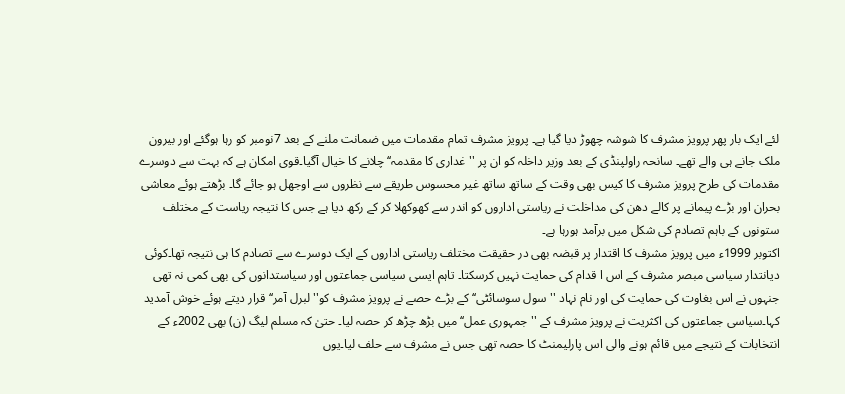لئے ایک بار پھر پرویز مشرف کا شوشہ چھوڑ دیا گیا ہے۔ پرویز مشرف تمام مقدمات میں ضمانت ملنے کے بعد 7نومبر کو رہا ہوگئے اور بیرون ملک جانے ہی والے تھے۔ سانحہ راولپنڈی کے بعد وزیر داخلہ کو ان پر ''غداری کا مقدمہ‘‘ چلانے کا خیال آگیا۔قوی امکان ہے کہ بہت سے دوسرے مقدمات کی طرح پرویز مشرف کا کیس بھی وقت کے ساتھ ساتھ غیر محسوس طریقے سے نظروں سے اوجھل ہو جائے گا۔ بڑھتے ہوئے معاشی بحران اور بڑے پیمانے پر کالے دھن کی مداخلت نے ریاستی اداروں کو اندر سے کھوکھلا کر کے رکھ دیا ہے جس کا نتیجہ ریاست کے مختلف ستونوں کے باہم تصادم کی شکل میں برآمد ہورہا ہے۔
اکتوبر 1999ء میں پرویز مشرف کا اقتدار پر قبضہ بھی در حقیقت مختلف ریاستی اداروں کے ایک دوسرے سے تصادم کا ہی نتیجہ تھا۔کوئی دیانتدار سیاسی مبصر مشرف کے اس ا قدام کی حمایت نہیں کرسکتا۔ تاہم ایسی سیاسی جماعتوں اور سیاستدانوں کی بھی کمی نہ تھی جنہوں نے اس بغاوت کی حمایت کی اور نام نہاد ''سول سوسائٹی‘‘ کے بڑے حصے نے پرویز مشرف کو''لبرل آمر‘‘ قرار دیتے ہوئے خوش آمدید کہا۔سیاسی جماعتوں کی اکثریت نے پرویز مشرف کے ''جمہوری عمل‘‘ میں بڑھ چڑھ کر حصہ لیا۔ حتیٰ کہ مسلم لیگ (ن) بھی 2002ء کے انتخابات کے نتیجے میں قائم ہونے والی اس پارلیمنٹ کا حصہ تھی جس نے مشرف سے حلف لیا۔یوں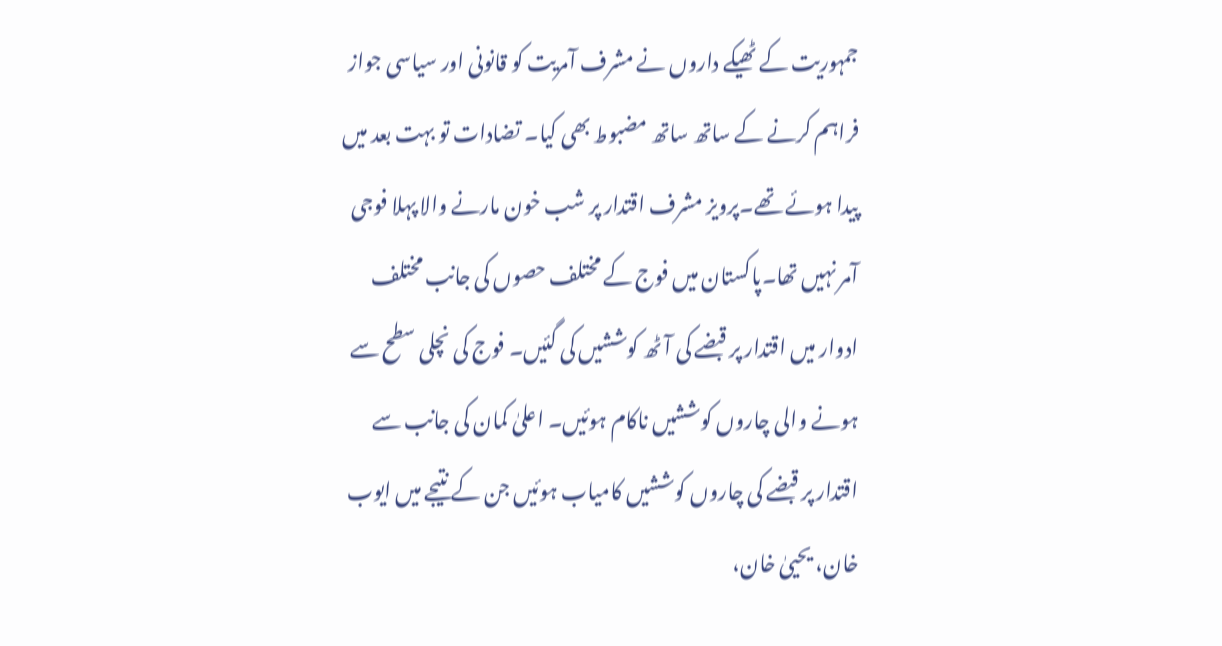جمہوریت کے ٹھیکے داروں نے مشرف آمریت کو قانونی اور سیاسی جواز فراہم کرنے کے ساتھ ساتھ مضبوط بھی کیا۔ تضادات تو بہت بعد میں پیدا ہوئے تھے۔پرویز مشرف اقتدار پر شب خون مارنے والا پہلا فوجی آمر نہیں تھا۔پاکستان میں فوج کے مختلف حصوں کی جانب مختلف ادوار میں اقتدار پر قبضے کی آٹھ کوششیں کی گئیں۔ فوج کی نچلی سطح سے ہونے والی چاروں کوششیں ناکام ہوئیں۔ اعلیٰ کمان کی جانب سے اقتدار پر قبضے کی چاروں کوششیں کامیاب ہوئیں جن کے نتیجے میں ایوب خان، یحییٰ خان،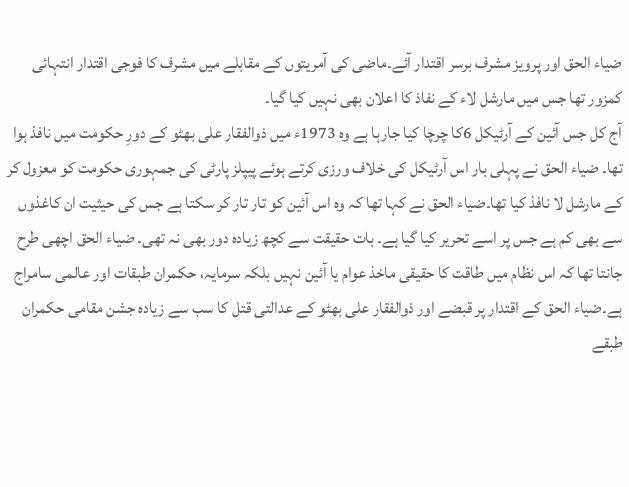ضیاء الحق اور پرویز مشرف برسر اقتدار آئے۔ماضی کی آمریتوں کے مقابلے میں مشرف کا فوجی اقتدار انتہائی کمزور تھا جس میں مارشل لاء کے نفاذ کا اعلان بھی نہیں کیا گیا۔
آج کل جس آئین کے آرٹیکل 6کا چرچا کیا جارہا ہے وہ 1973ء میں ذوالفقار علی بھٹو کے دورِ حکومت میں نافذ ہوا تھا۔ ضیاء الحق نے پہلی بار اس آرٹیکل کی خلاف ورزی کرتے ہوئے پیپلز پارٹی کی جمہوری حکومت کو معزول کر کے مارشل لا نافذ کیا تھا۔ضیاء الحق نے کہا تھا کہ وہ اس آئین کو تار تار کر سکتا ہے جس کی حیثیت ان کاغذوں سے بھی کم ہے جس پر اسے تحریر کیا گیا ہے۔ بات حقیقت سے کچھ زیادہ دور بھی نہ تھی۔ ضیاء الحق اچھی طرح جانتا تھا کہ اس نظام میں طاقت کا حقیقی ماخذ عوام یا آئین نہیں بلکہ سرمایہ، حکمران طبقات اور عالمی سامراج ہے۔ضیاء الحق کے اقتدار پر قبضے اور ذوالفقار علی بھٹو کے عدالتی قتل کا سب سے زیادہ جشن مقامی حکمران طبقے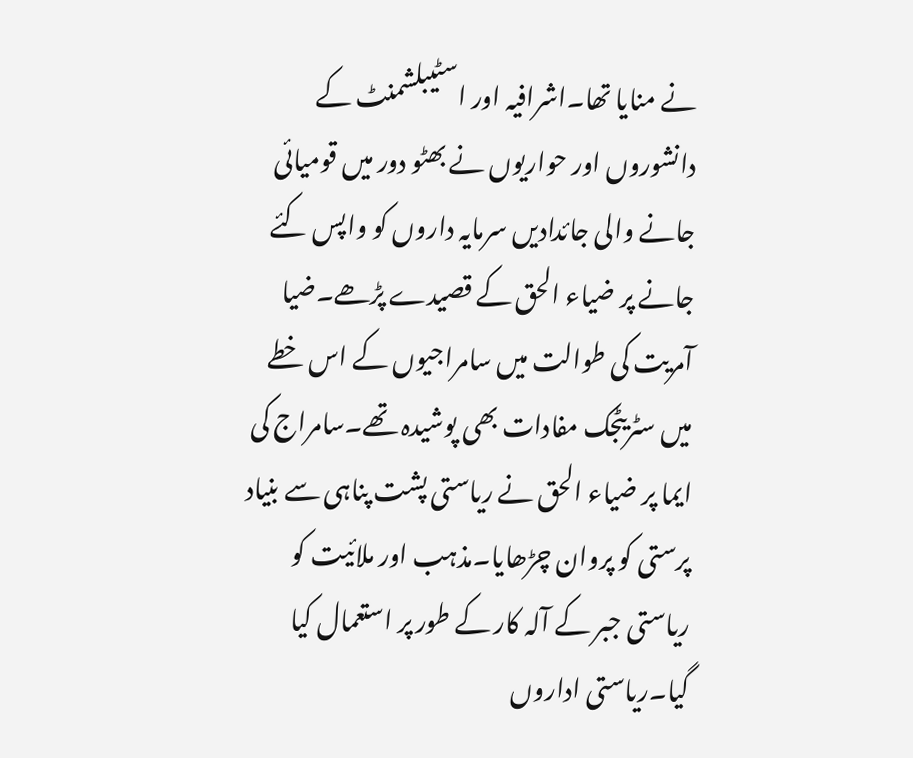نے منایا تھا۔اشرافیہ اور اسٹیبلشمنٹ کے دانشوروں اور حواریوں نے بھٹو دور میں قومیائی جانے والی جائدادیں سرمایہ داروں کو واپس کئے جانے پر ضیاء الحق کے قصیدے پڑھے۔ضیا آمریت کی طوالت میں سامراجیوں کے اس خطے میں سٹریٹجک مفادات بھی پوشیدہ تھے۔سامراج کی ایما پر ضیاء الحق نے ریاستی پشت پناہی سے بنیاد پرستی کو پروان چڑھایا۔مذہب اور ملائیت کو ریاستی جبر کے آلہ کار کے طور پر استعمال کیا گیا۔ریاستی اداروں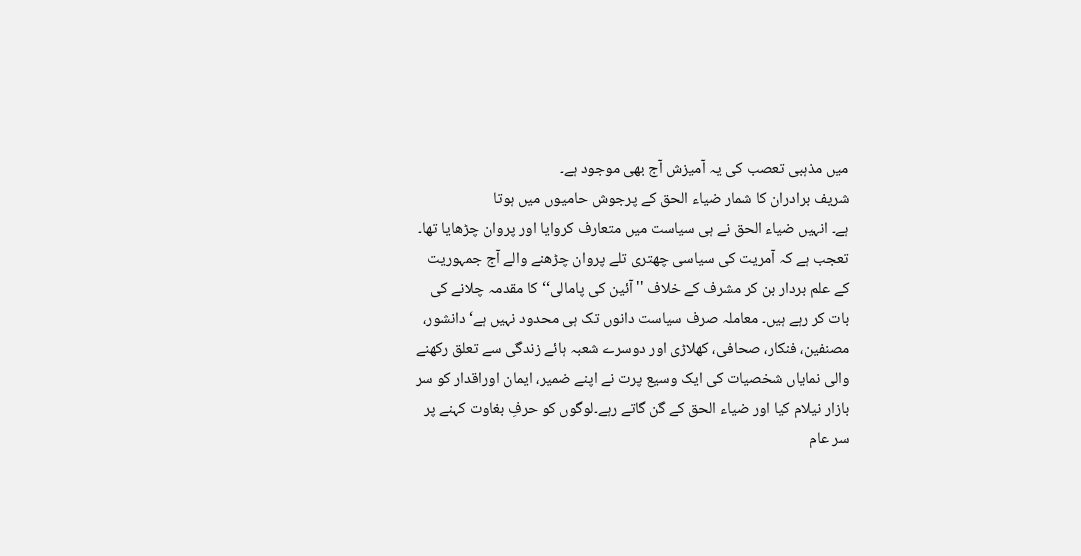میں مذہبی تعصب کی یہ آمیزش آج بھی موجود ہے۔
شریف برادران کا شمار ضیاء الحق کے پرجوش حامیوں میں ہوتا
ہے۔ انہیں ضیاء الحق نے ہی سیاست میں متعارف کروایا اور پروان چڑھایا تھا۔ تعجب ہے کہ آمریت کی سیاسی چھتری تلے پروان چڑھنے والے آج جمہوریت کے علم بردار بن کر مشرف کے خلاف ''آئین کی پامالی‘‘ کا مقدمہ چلانے کی بات کر رہے ہیں۔ معاملہ صرف سیاست دانوں تک ہی محدود نہیں ہے‘ دانشور، مصنفین، فنکار، صحافی، کھلاڑی اور دوسرے شعبہ ہائے زندگی سے تعلق رکھنے والی نمایاں شخصیات کی ایک وسیع پرت نے اپنے ضمیر، ایمان اوراقدار کو سر بازار نیلام کیا اور ضیاء الحق کے گن گاتے رہے۔لوگوں کو حرفِ بغاوت کہنے پر سر عام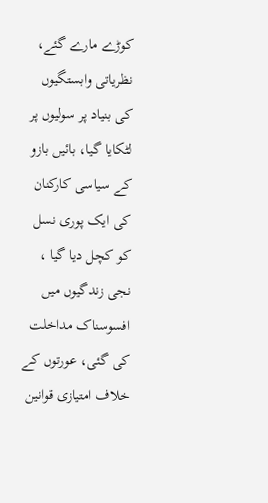کوڑے مارے گئے، نظریاتی وابستگیوں کی بنیاد پر سولیوں پر لٹکایا گیا، بائیں بازو کے سیاسی کارکنان کی ایک پوری نسل کو کچل دیا گیا ، نجی زندگیوں میں افسوسناک مداخلت کی گئی، عورتوں کے خلاف امتیازی قوانین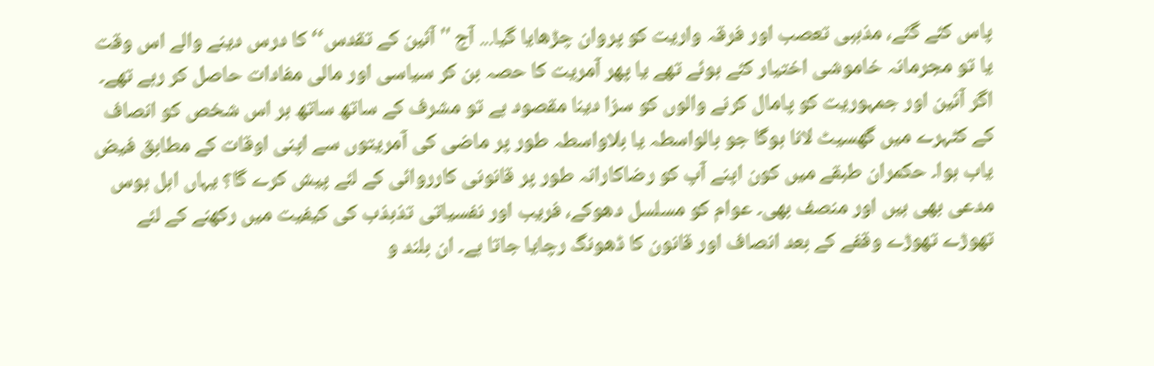پاس کئے گئے، مذہبی تعصب اور فرقہ واریت کو پروان چڑھایا گیا... آج ''آئین کے تقدس‘‘ کا درس دینے والے اس وقت یا تو مجرمانہ خاموشی اختیار کئے ہوئے تھے یا پھر آمریت کا حصہ بن کر سیاسی اور مالی مفادات حاصل کر رہے تھے۔
اگر آئین اور جمہوریت کو پامال کرنے والوں کو سزا دینا مقصود ہے تو مشرف کے ساتھ ساتھ ہر اس شخص کو انصاف کے کٹہرے میں گھسیٹ لانا ہوگا جو بالواسطہ یا بلاواسطہ طور پر ماضی کی آمریتوں سے اپنی اوقات کے مطابق فیض یاب ہوا۔ حکمران طبقے میں کون اپنے آپ کو رضاکارانہ طور پر قانونی کارروائی کے لئے پیش کرے گا؟ یہاں اہل ہوس مدعی بھی ہیں اور منصف بھی۔ عوام کو مسلسل دھوکے، فریب اور نفسیاتی تذبذب کی کیفیت میں رکھنے کے لئے تھوڑے تھوڑے وقفے کے بعد انصاف اور قانون کا ڈھونگ رچایا جاتا ہے۔ ان بلند و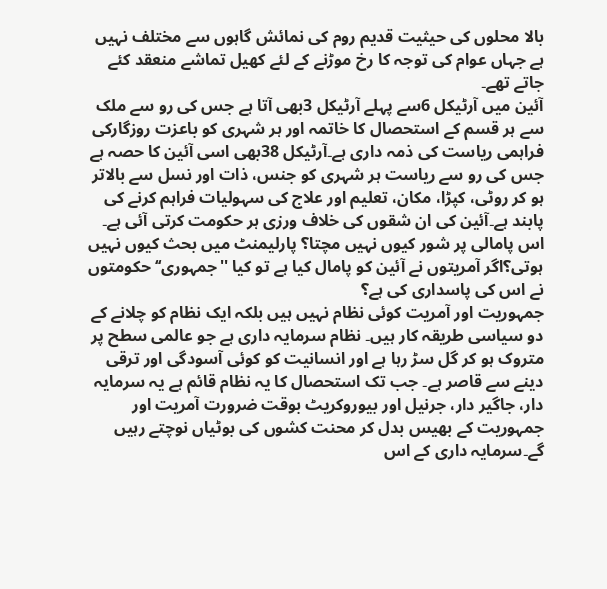بالا محلوں کی حیثیت قدیم روم کی نمائش گاہوں سے مختلف نہیں ہے جہاں عوام کی توجہ کا رخ موڑنے کے لئے کھیل تماشے منعقد کئے جاتے تھے۔
آئین میں آرٹیکل 6سے پہلے آرٹیکل 3بھی آتا ہے جس کی رو سے ملک سے ہر قسم کے استحصال کا خاتمہ اور ہر شہری کو باعزت روزگارکی فراہمی ریاست کی ذمہ داری ہے۔آرٹیکل 38بھی اسی آئین کا حصہ ہے جس کی رو سے ریاست ہر شہری کو جنس، ذات اور نسل سے بالاتر ہو کر روٹی، کپڑا، مکان، تعلیم اور علاج کی سہولیات فراہم کرنے کی پابند ہے۔آئین کی ان شقوں کی خلاف ورزی ہر حکومت کرتی آئی ہے۔ اس پامالی پر شور کیوں نہیں مچتا؟ پارلیمنٹ میں بحث کیوں نہیں ہوتی؟اگر آمریتوں نے آئین کو پامال کیا ہے تو کیا ''جمہوری‘‘ حکومتوں نے اس کی پاسداری کی ہے؟
جمہوریت اور آمریت کوئی نظام نہیں ہیں بلکہ ایک نظام کو چلانے کے دو سیاسی طریقہ کار ہیں۔ نظام سرمایہ داری ہے جو عالمی سطح پر متروک ہو کر گل سڑ رہا ہے اور انسانیت کو کوئی آسودگی اور ترقی دینے سے قاصر ہے۔ جب تک استحصال کا یہ نظام قائم ہے یہ سرمایہ دار، جاگیر دار، جرنیل اور بیوروکریٹ بوقت ضرورت آمریت اور جمہوریت کے بھیس بدل کر محنت کشوں کی بوٹیاں نوچتے رہیں گے۔سرمایہ داری کے اس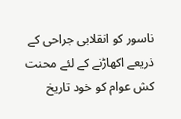ناسور کو انقلابی جراحی کے ذریعے اکھاڑنے کے لئے محنت کش عوام کو خود تاریخ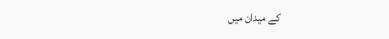کے میدان میں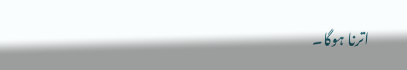اترنا ہوگا۔